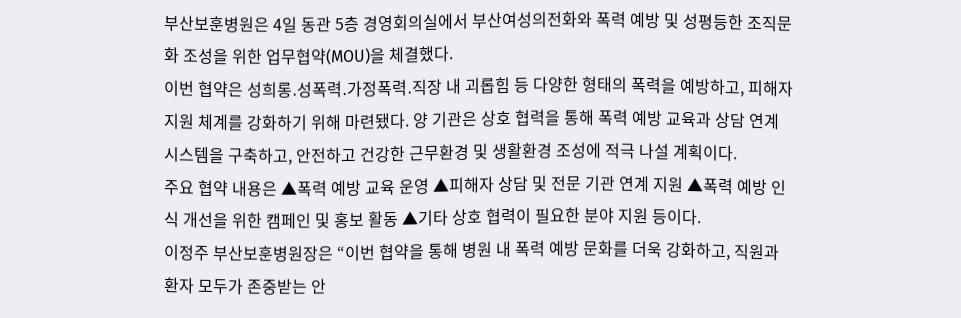부산보훈병원은 4일 동관 5층 경영회의실에서 부산여성의전화와 폭력 예방 및 성평등한 조직문화 조성을 위한 업무협약(MOU)을 체결했다.
이번 협약은 성희롱․성폭력․가정폭력․직장 내 괴롭힘 등 다양한 형태의 폭력을 예방하고, 피해자 지원 체계를 강화하기 위해 마련됐다. 양 기관은 상호 협력을 통해 폭력 예방 교육과 상담 연계 시스템을 구축하고, 안전하고 건강한 근무환경 및 생활환경 조성에 적극 나설 계획이다.
주요 협약 내용은 ▲폭력 예방 교육 운영 ▲피해자 상담 및 전문 기관 연계 지원 ▲폭력 예방 인식 개선을 위한 캠페인 및 홍보 활동 ▲기타 상호 협력이 필요한 분야 지원 등이다.
이정주 부산보훈병원장은 “이번 협약을 통해 병원 내 폭력 예방 문화를 더욱 강화하고, 직원과 환자 모두가 존중받는 안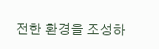전한 환경을 조성하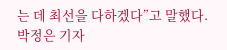는 데 최선을 다하겠다”고 말했다.
박정은 기자